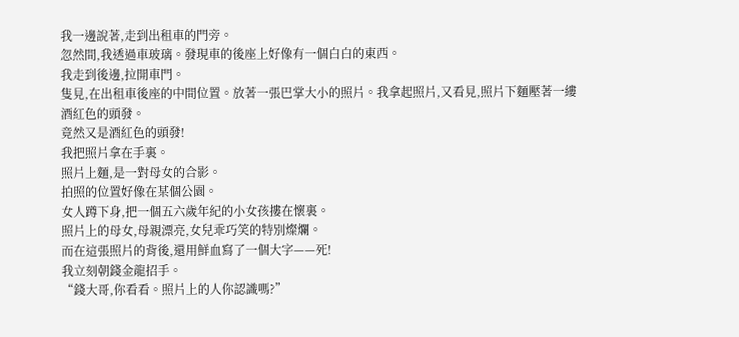我一邊說著,走到出租車的門旁。
忽然間,我透過車玻璃。發現車的後座上好像有一個白白的東西。
我走到後邊,拉開車門。
隻見,在出租車後座的中間位置。放著一張巴掌大小的照片。我拿起照片,又看見,照片下麵壓著一縷酒紅色的頭發。
竟然又是酒紅色的頭發!
我把照片拿在手裏。
照片上麵,是一對母女的合影。
拍照的位置好像在某個公園。
女人蹲下身,把一個五六歲年紀的小女孩摟在懷裏。
照片上的母女,母親漂亮,女兒乖巧笑的特別燦爛。
而在這張照片的背後,還用鮮血寫了一個大字——死!
我立刻朝錢金龍招手。
“錢大哥,你看看。照片上的人你認識嗎?”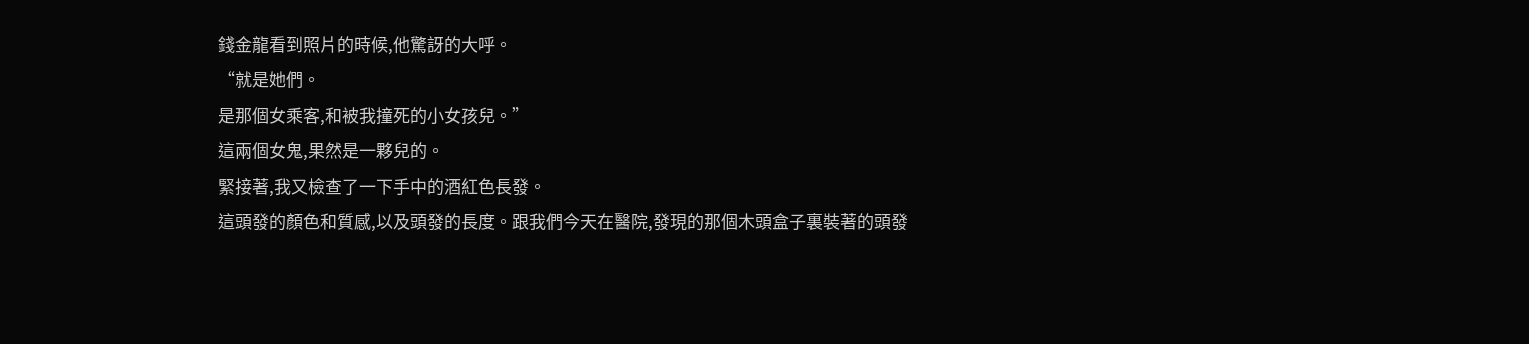錢金龍看到照片的時候,他驚訝的大呼。
“就是她們。
是那個女乘客,和被我撞死的小女孩兒。”
這兩個女鬼,果然是一夥兒的。
緊接著,我又檢查了一下手中的酒紅色長發。
這頭發的顏色和質感,以及頭發的長度。跟我們今天在醫院,發現的那個木頭盒子裏裝著的頭發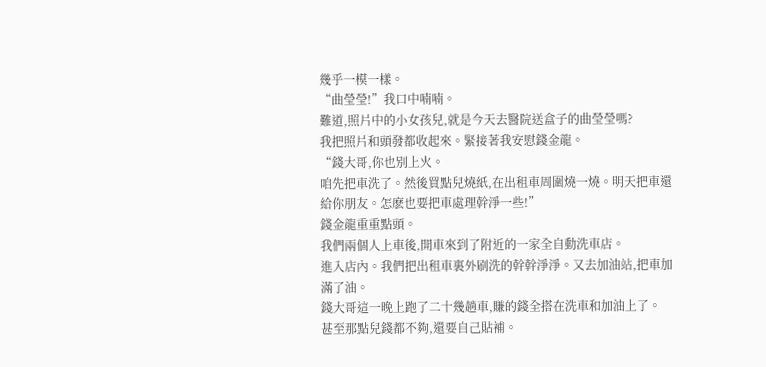幾乎一模一樣。
“曲瑩瑩!”我口中喃喃。
難道,照片中的小女孩兒,就是今天去醫院送盒子的曲瑩瑩嗎?
我把照片和頭發都收起來。緊接著我安慰錢金龍。
“錢大哥,你也別上火。
咱先把車洗了。然後買點兒燒紙,在出租車周圍燒一燒。明天把車還給你朋友。怎麽也要把車處理幹淨一些!”
錢金龍重重點頭。
我們兩個人上車後,開車來到了附近的一家全自動洗車店。
進入店內。我們把出租車裏外刷洗的幹幹淨淨。又去加油站,把車加滿了油。
錢大哥這一晚上跑了二十幾趟車,賺的錢全搭在洗車和加油上了。
甚至那點兒錢都不夠,還要自己貼補。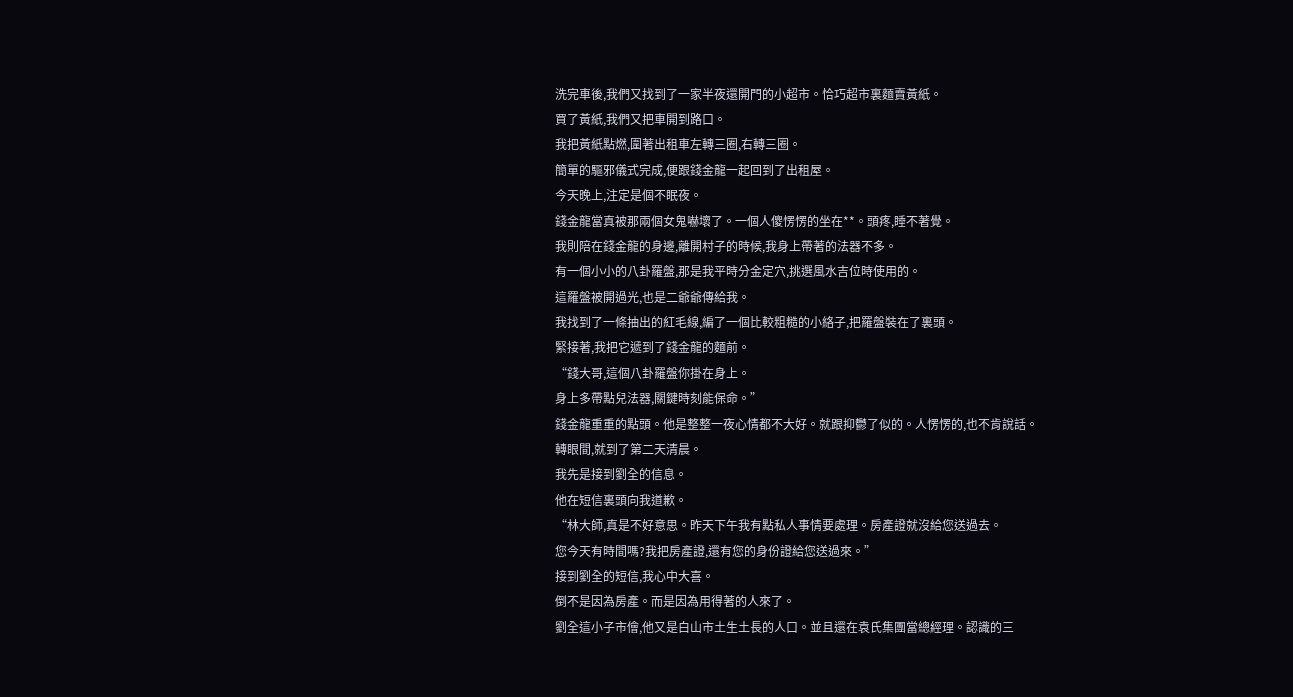洗完車後,我們又找到了一家半夜還開門的小超市。恰巧超市裏麵賣黃紙。
買了黃紙,我們又把車開到路口。
我把黃紙點燃,圍著出租車左轉三圈,右轉三圈。
簡單的驅邪儀式完成,便跟錢金龍一起回到了出租屋。
今天晚上,注定是個不眠夜。
錢金龍當真被那兩個女鬼嚇壞了。一個人傻愣愣的坐在**。頭疼,睡不著覺。
我則陪在錢金龍的身邊,離開村子的時候,我身上帶著的法器不多。
有一個小小的八卦羅盤,那是我平時分金定穴,挑選風水吉位時使用的。
這羅盤被開過光,也是二爺爺傳給我。
我找到了一條抽出的紅毛線,編了一個比較粗糙的小絡子,把羅盤裝在了裏頭。
緊接著,我把它遞到了錢金龍的麵前。
“錢大哥,這個八卦羅盤你掛在身上。
身上多帶點兒法器,關鍵時刻能保命。”
錢金龍重重的點頭。他是整整一夜心情都不大好。就跟抑鬱了似的。人愣愣的,也不肯說話。
轉眼間,就到了第二天清晨。
我先是接到劉全的信息。
他在短信裏頭向我道歉。
“林大師,真是不好意思。昨天下午我有點私人事情要處理。房產證就沒給您送過去。
您今天有時間嗎?我把房產證,還有您的身份證給您送過來。”
接到劉全的短信,我心中大喜。
倒不是因為房產。而是因為用得著的人來了。
劉全這小子市儈,他又是白山市土生土長的人口。並且還在袁氏集團當總經理。認識的三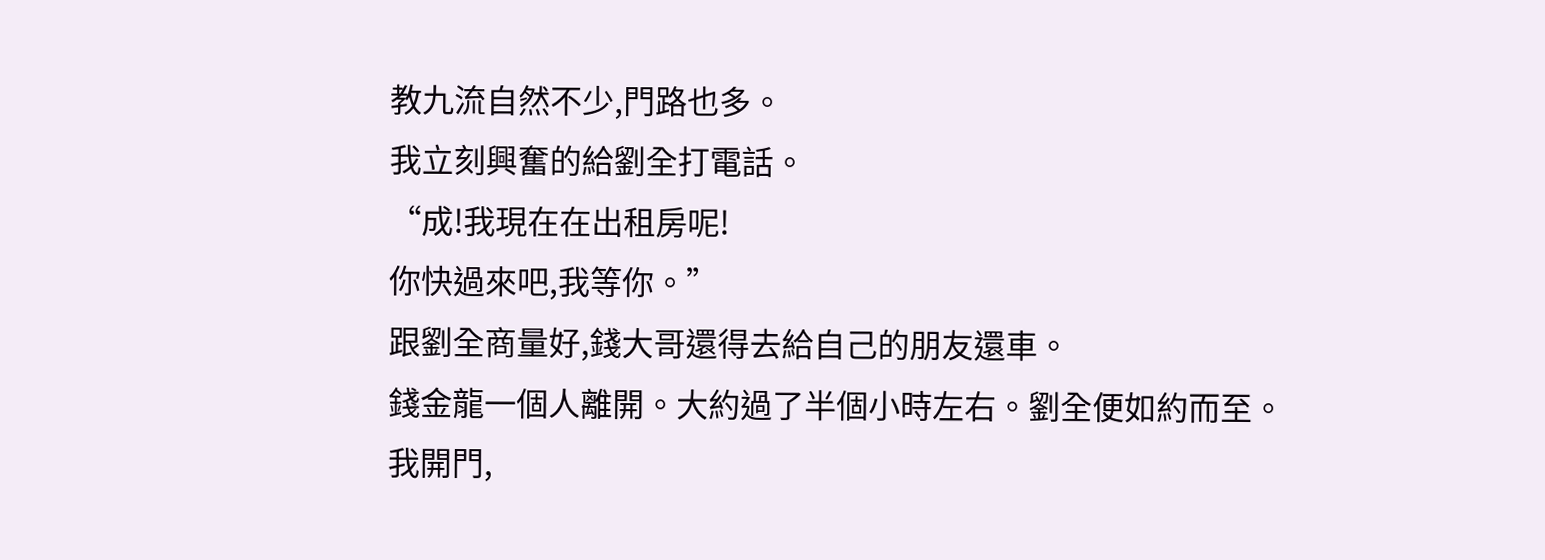教九流自然不少,門路也多。
我立刻興奮的給劉全打電話。
“成!我現在在出租房呢!
你快過來吧,我等你。”
跟劉全商量好,錢大哥還得去給自己的朋友還車。
錢金龍一個人離開。大約過了半個小時左右。劉全便如約而至。
我開門,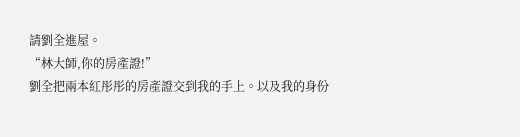請劉全進屋。
“林大師,你的房產證!”
劉全把兩本紅彤彤的房產證交到我的手上。以及我的身份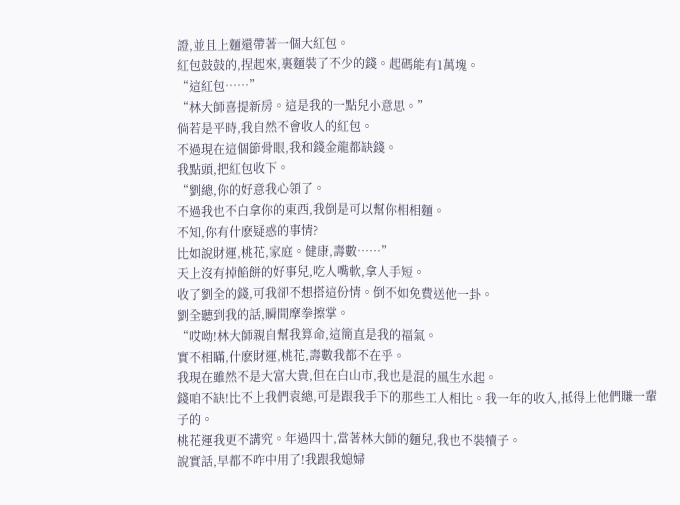證,並且上麵還帶著一個大紅包。
紅包鼓鼓的,捏起來,裏麵裝了不少的錢。起碼能有1萬塊。
“這紅包……”
“林大師喜提新房。這是我的一點兒小意思。”
倘若是平時,我自然不會收人的紅包。
不過現在這個節骨眼,我和錢金龍都缺錢。
我點頭,把紅包收下。
“劉總,你的好意我心領了。
不過我也不白拿你的東西,我倒是可以幫你相相麵。
不知,你有什麽疑惑的事情?
比如說財運,桃花,家庭。健康,壽數……”
天上沒有掉餡餅的好事兒,吃人嘴軟,拿人手短。
收了劉全的錢,可我卻不想搭這份情。倒不如免費送他一卦。
劉全聽到我的話,瞬間摩拳擦掌。
“哎呦!林大師親自幫我算命,這簡直是我的福氣。
實不相瞞,什麽財運,桃花,壽數我都不在乎。
我現在雖然不是大富大貴,但在白山市,我也是混的風生水起。
錢咱不缺!比不上我們袁總,可是跟我手下的那些工人相比。我一年的收入,抵得上他們賺一輩子的。
桃花運我更不講究。年過四十,當著林大師的麵兒,我也不裝犢子。
說實話,早都不咋中用了!我跟我媳婦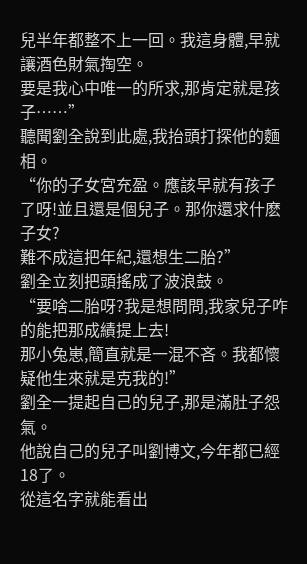兒半年都整不上一回。我這身體,早就讓酒色財氣掏空。
要是我心中唯一的所求,那肯定就是孩子……”
聽聞劉全說到此處,我抬頭打探他的麵相。
“你的子女宮充盈。應該早就有孩子了呀!並且還是個兒子。那你還求什麽子女?
難不成這把年紀,還想生二胎?”
劉全立刻把頭搖成了波浪鼓。
“要啥二胎呀?我是想問問,我家兒子咋的能把那成績提上去!
那小兔崽,簡直就是一混不吝。我都懷疑他生來就是克我的!”
劉全一提起自己的兒子,那是滿肚子怨氣。
他說自己的兒子叫劉博文,今年都已經18了。
從這名字就能看出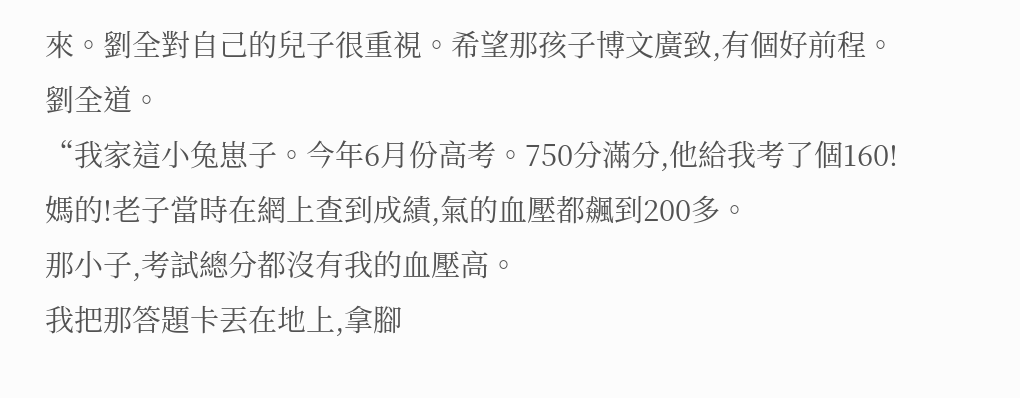來。劉全對自己的兒子很重視。希望那孩子博文廣致,有個好前程。
劉全道。
“我家這小兔崽子。今年6月份高考。750分滿分,他給我考了個160!
媽的!老子當時在網上查到成績,氣的血壓都飆到200多。
那小子,考試總分都沒有我的血壓高。
我把那答題卡丟在地上,拿腳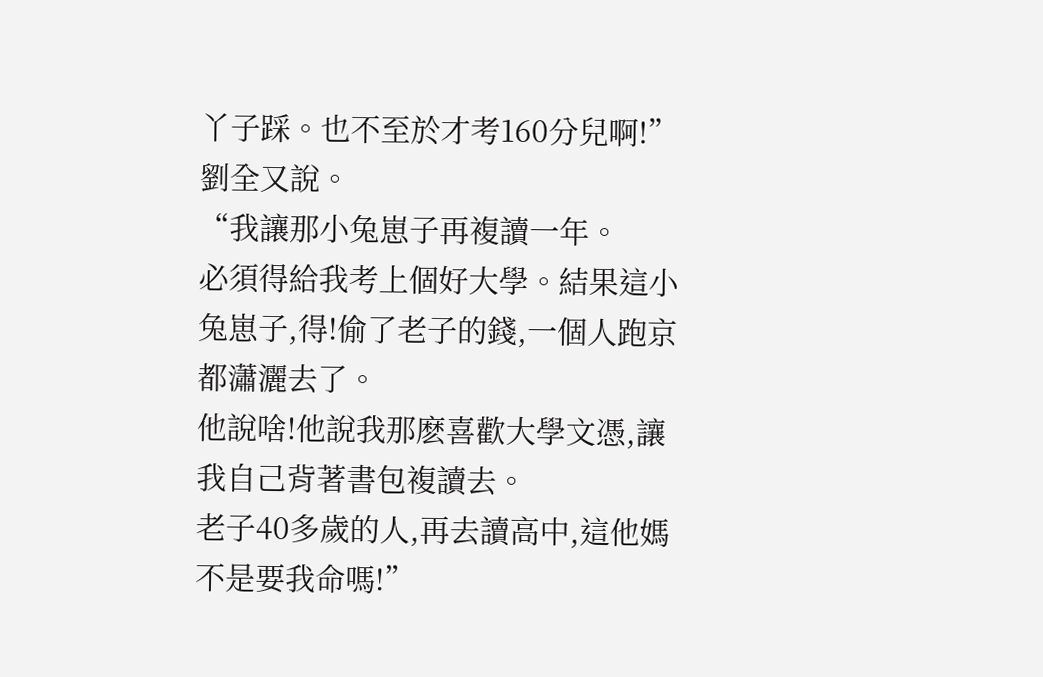丫子踩。也不至於才考160分兒啊!”
劉全又說。
“我讓那小兔崽子再複讀一年。
必須得給我考上個好大學。結果這小兔崽子,得!偷了老子的錢,一個人跑京都瀟灑去了。
他說啥!他說我那麽喜歡大學文憑,讓我自己背著書包複讀去。
老子40多歲的人,再去讀高中,這他媽不是要我命嗎!”